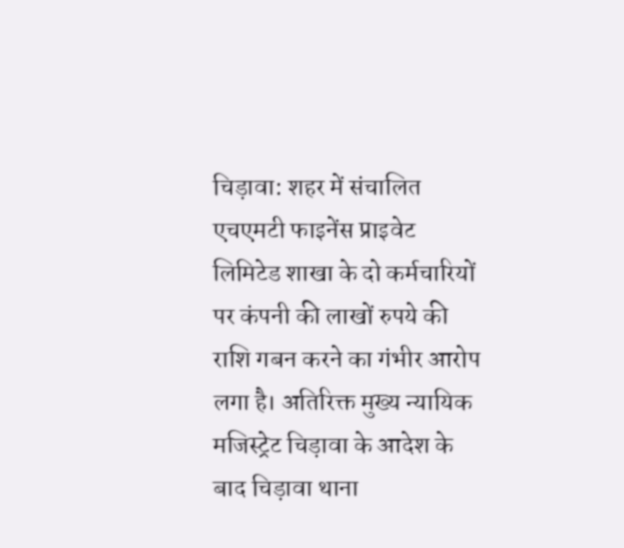चिड़ावा: शहर में संचालित एचएमटी फाइनेंस प्राइवेट लिमिटेड शाखा के दो कर्मचारियों पर कंपनी की लाखों रुपये की राशि गबन करने का गंभीर आरोप लगा है। अतिरिक्त मुख्य न्यायिक मजिस्ट्रेट चिड़ावा के आदेश के बाद चिड़ावा थाना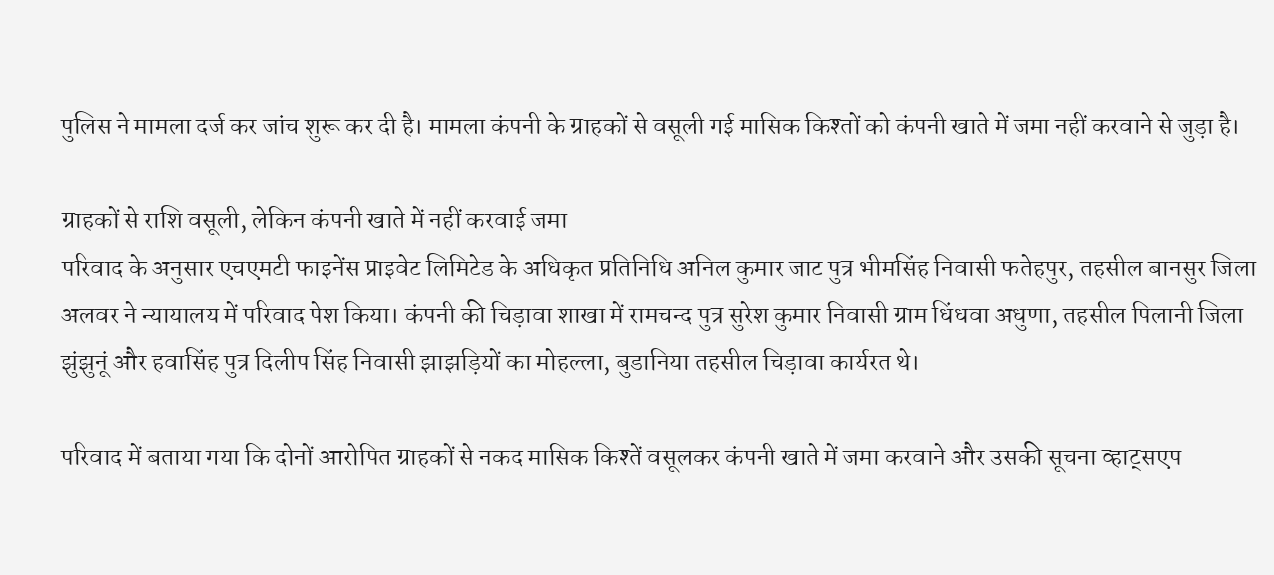पुलिस ने मामला दर्ज कर जांच शुरू कर दी है। मामला कंपनी के ग्राहकों से वसूली गई मासिक किश्तों को कंपनी खाते में जमा नहीं करवाने से जुड़ा है।

ग्राहकों से राशि वसूली, लेकिन कंपनी खाते में नहीं करवाई जमा
परिवाद के अनुसार एचएमटी फाइनेंस प्राइवेट लिमिटेड के अधिकृत प्रतिनिधि अनिल कुमार जाट पुत्र भीमसिंह निवासी फतेहपुर, तहसील बानसुर जिला अलवर ने न्यायालय में परिवाद पेश किया। कंपनी की चिड़ावा शाखा में रामचन्द पुत्र सुरेश कुमार निवासी ग्राम धिंधवा अधुणा, तहसील पिलानी जिला झुंझुनूं और हवासिंह पुत्र दिलीप सिंह निवासी झाझड़ियों का मोहल्ला, बुडानिया तहसील चिड़ावा कार्यरत थे।

परिवाद में बताया गया कि दोनों आरोपित ग्राहकों से नकद मासिक किश्तें वसूलकर कंपनी खाते में जमा करवाने और उसकी सूचना व्हाट्सएप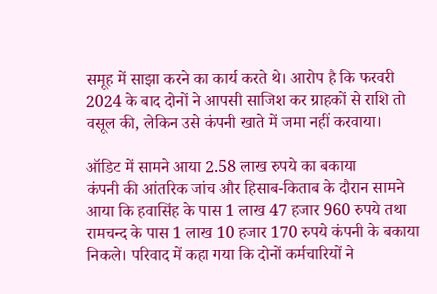समूह में साझा करने का कार्य करते थे। आरोप है कि फरवरी 2024 के बाद दोनों ने आपसी साजिश कर ग्राहकों से राशि तो वसूल की, लेकिन उसे कंपनी खाते में जमा नहीं करवाया।

ऑडिट में सामने आया 2.58 लाख रुपये का बकाया
कंपनी की आंतरिक जांच और हिसाब-किताब के दौरान सामने आया कि हवासिंह के पास 1 लाख 47 हजार 960 रुपये तथा रामचन्द के पास 1 लाख 10 हजार 170 रुपये कंपनी के बकाया निकले। परिवाद में कहा गया कि दोनों कर्मचारियों ने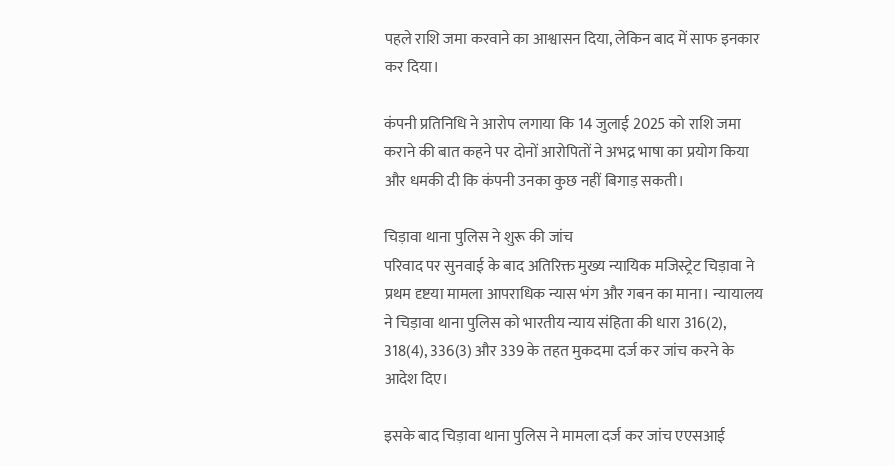पहले राशि जमा करवाने का आश्वासन दिया, लेकिन बाद में साफ इनकार कर दिया।

कंपनी प्रतिनिधि ने आरोप लगाया कि 14 जुलाई 2025 को राशि जमा कराने की बात कहने पर दोनों आरोपितों ने अभद्र भाषा का प्रयोग किया और धमकी दी कि कंपनी उनका कुछ नहीं बिगाड़ सकती।

चिड़ावा थाना पुलिस ने शुरू की जांच
परिवाद पर सुनवाई के बाद अतिरिक्त मुख्य न्यायिक मजिस्ट्रेट चिड़ावा ने प्रथम दृष्टया मामला आपराधिक न्यास भंग और गबन का माना। न्यायालय ने चिड़ावा थाना पुलिस को भारतीय न्याय संहिता की धारा 316(2), 318(4), 336(3) और 339 के तहत मुकदमा दर्ज कर जांच करने के आदेश दिए।

इसके बाद चिड़ावा थाना पुलिस ने मामला दर्ज कर जांच एएसआई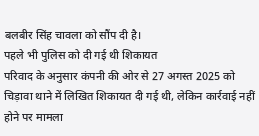बलबीर सिंह चावला को सौंप दी है।
पहले भी पुलिस को दी गई थी शिकायत
परिवाद के अनुसार कंपनी की ओर से 27 अगस्त 2025 को चिड़ावा थाने में लिखित शिकायत दी गई थी, लेकिन कार्रवाई नहीं होने पर मामला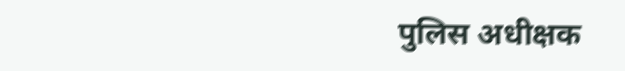पुलिस अधीक्षक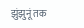झुंझुनूं तक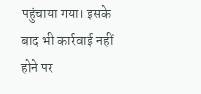पहुंचाया गया। इसके बाद भी कार्रवाई नहीं होने पर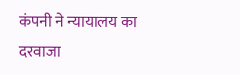कंपनी ने न्यायालय का दरवाजा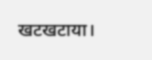खटखटाया।